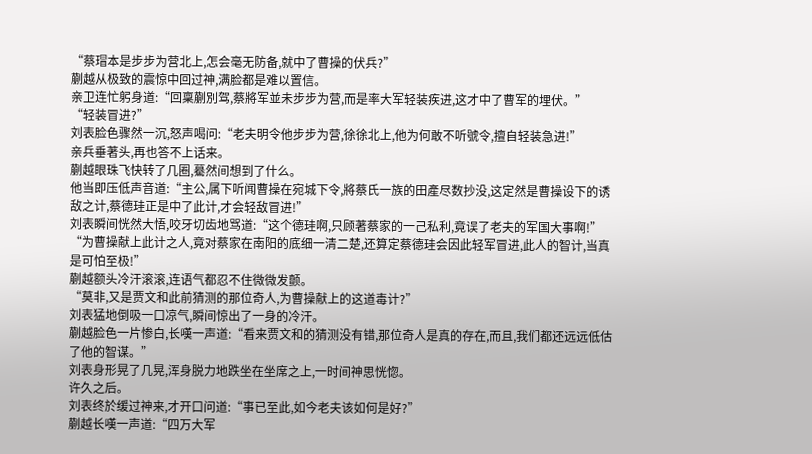“蔡瑁本是步步为营北上,怎会毫无防备,就中了曹操的伏兵?”
蒯越从极致的震惊中回过神,满脸都是难以置信。
亲卫连忙躬身道:“回稟蒯別驾,蔡將军並未步步为营,而是率大军轻装疾进,这才中了曹军的埋伏。”
“轻装冒进?”
刘表脸色骤然一沉,怒声喝问:“老夫明令他步步为营,徐徐北上,他为何敢不听號令,擅自轻装急进!”
亲兵垂著头,再也答不上话来。
蒯越眼珠飞快转了几圈,驀然间想到了什么。
他当即压低声音道:“主公,属下听闻曹操在宛城下令,將蔡氏一族的田產尽数抄没,这定然是曹操设下的诱敌之计,蔡德珪正是中了此计,才会轻敌冒进!”
刘表瞬间恍然大悟,咬牙切齿地骂道:“这个德珪啊,只顾著蔡家的一己私利,竟误了老夫的军国大事啊!”
“为曹操献上此计之人,竟对蔡家在南阳的底细一清二楚,还算定蔡德珪会因此轻军冒进,此人的智计,当真是可怕至极!”
蒯越额头冷汗滚滚,连语气都忍不住微微发颤。
“莫非,又是贾文和此前猜测的那位奇人,为曹操献上的这道毒计?”
刘表猛地倒吸一口凉气,瞬间惊出了一身的冷汗。
蒯越脸色一片惨白,长嘆一声道:“看来贾文和的猜测没有错,那位奇人是真的存在,而且,我们都还远远低估了他的智谋。”
刘表身形晃了几晃,浑身脱力地跌坐在坐席之上,一时间神思恍惚。
许久之后。
刘表终於缓过神来,才开口问道:“事已至此,如今老夫该如何是好?”
蒯越长嘆一声道:“四万大军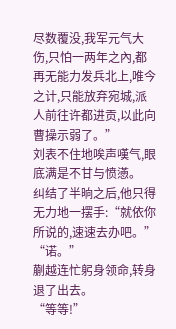尽数覆没,我军元气大伤,只怕一两年之內,都再无能力发兵北上,唯今之计,只能放弃宛城,派人前往许都进贡,以此向曹操示弱了。”
刘表不住地唉声嘆气,眼底满是不甘与愤懣。
纠结了半晌之后,他只得无力地一摆手:“就依你所说的,速速去办吧。”
“诺。”
蒯越连忙躬身领命,转身退了出去。
“等等!”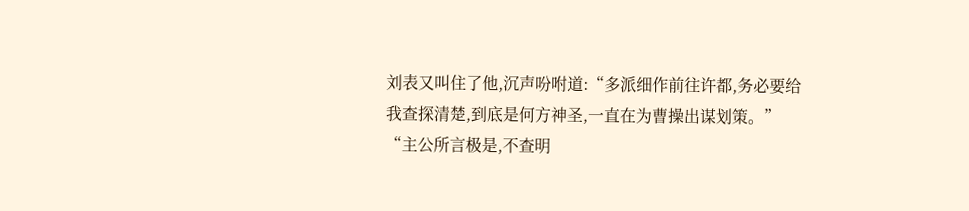刘表又叫住了他,沉声吩咐道:“多派细作前往许都,务必要给我查探清楚,到底是何方神圣,一直在为曹操出谋划策。”
“主公所言极是,不查明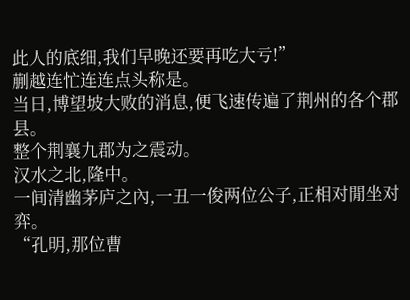此人的底细,我们早晚还要再吃大亏!”
蒯越连忙连连点头称是。
当日,博望坡大败的消息,便飞速传遍了荆州的各个郡县。
整个荆襄九郡为之震动。
汉水之北,隆中。
一间清幽茅庐之內,一丑一俊两位公子,正相对閒坐对弈。
“孔明,那位曹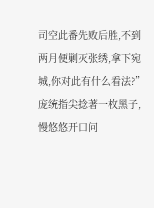司空此番先败后胜,不到两月便剿灭张绣,拿下宛城,你对此有什么看法?”
庞统指尖捻著一枚黑子,慢悠悠开口问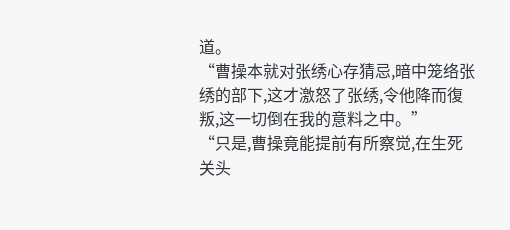道。
“曹操本就对张绣心存猜忌,暗中笼络张绣的部下,这才激怒了张绣,令他降而復叛,这一切倒在我的意料之中。”
“只是,曹操竟能提前有所察觉,在生死关头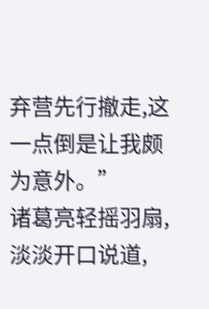弃营先行撤走,这一点倒是让我颇为意外。”
诸葛亮轻摇羽扇,淡淡开口说道,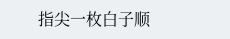指尖一枚白子顺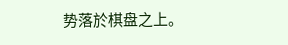势落於棋盘之上。